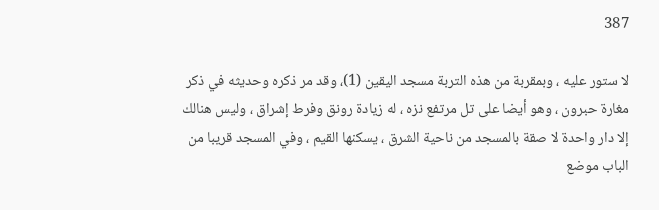387

لا ستور عليه ، وبمقربة من هذه التربة مسجد اليقين (1)، وقد مر ذكره وحديثه في ذكر مغارة حبرون ، وهو أيضا على تل مرتفع نزه ، له زيادة رونق وفرط إشراق ، وليس هنالك إلا دار واحدة لا صقة بالمسجد من ناحية الشرق ، يسكنها القيم ، وفي المسجد قريبا من الباب موضع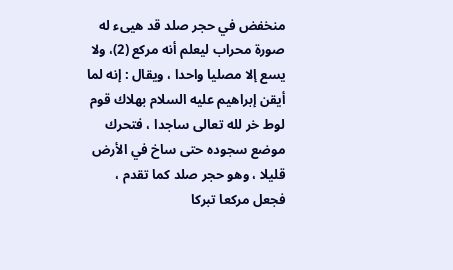منخفض في حجر صلد قد هيىء له صورة محراب ليعلم أنه مركع (2)، ولا يسع إلا مصليا واحدا ، ويقال : إنه لما أيقن إبراهيم عليه السلام بهلاك قوم لوط خر لله تعالى ساجدا ، فتحرك موضع سجوده حتى ساخ في الأرض قليلا ، وهو حجر صلد كما تقدم ، فجعل مركعا تبركا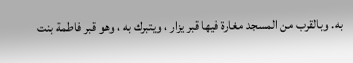به. وبالقرب من المسجد مغارة فيها قبر يزار ، ويتبرك به ، وهو قبر فاطمة بنت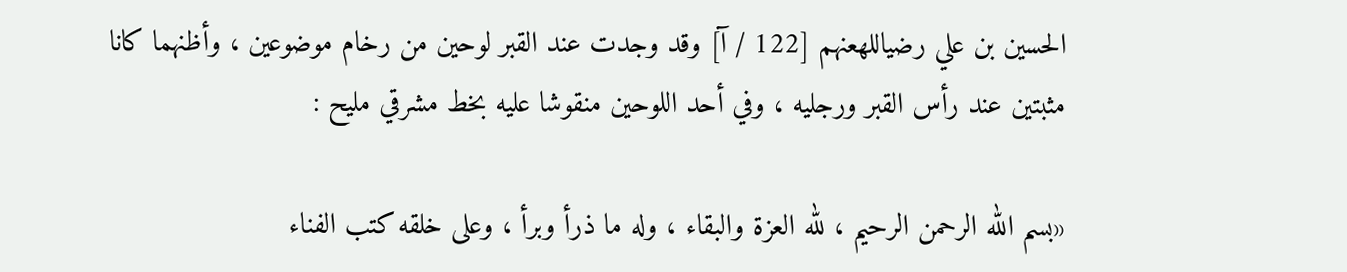الحسين بن علي رضياللهعنهم [122 / آ] وقد وجدت عند القبر لوحين من رخام موضوعين ، وأظنهما كانا مثبتين عند رأس القبر ورجليه ، وفي أحد اللوحين منقوشا عليه بخط مشرقي مليح :

«بسم الله الرحمن الرحيم ، لله العزة والبقاء ، وله ما ذرأ وبرأ ، وعلى خلقه كتب الفناء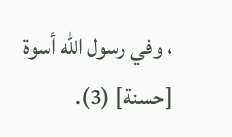، وفي رسول الله أسوة [حسنة] (3).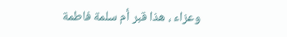وعزاء ، هذا قبر أم سلمة فاطمة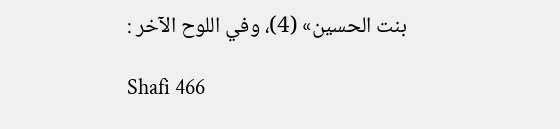بنت الحسين» (4)، وفي اللوح الآخر :

Shafi 466